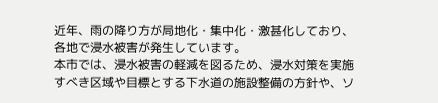近年、雨の降り方が局地化・集中化・激甚化しており、各地で浸水被害が発生しています。
本市では、浸水被害の軽減を図るため、浸水対策を実施すべき区域や目標とする下水道の施設整備の方針や、ソ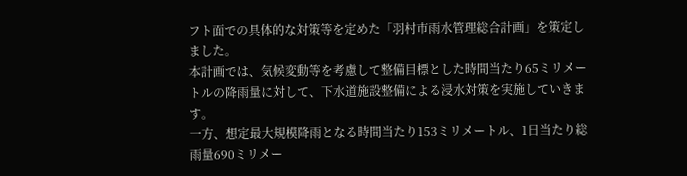フト面での具体的な対策等を定めた「羽村市雨水管理総合計画」を策定しました。
本計画では、気候変動等を考慮して整備目標とした時間当たり65ミリメートルの降雨量に対して、下水道施設整備による浸水対策を実施していきます。
一方、想定最大規模降雨となる時間当たり153ミリメートル、1日当たり総雨量690ミリメー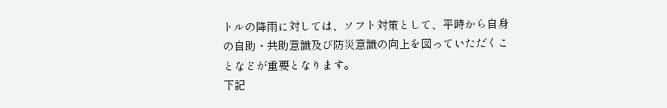トルの降雨に対しては、ソフト対策として、平時から自身の自助・共助意識及び防災意識の向上を図っていただくことなどが重要となります。
下記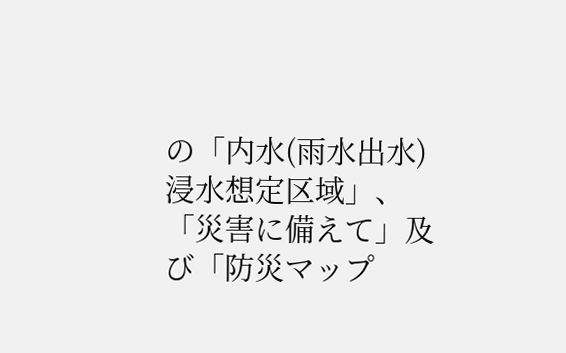の「内水(雨水出水)浸水想定区域」、「災害に備えて」及び「防災マップ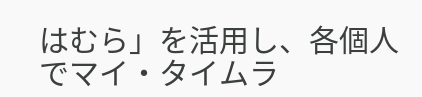はむら」を活用し、各個人でマイ・タイムラ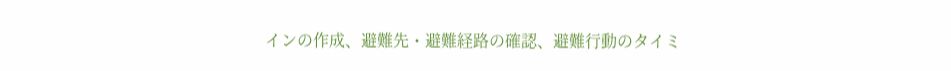インの作成、避難先・避難経路の確認、避難行動のタイミ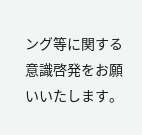ング等に関する意識啓発をお願いいたします。